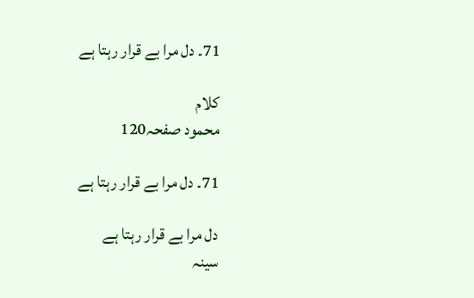71۔ دل مرا بے قرار رہتا ہے

کلام
محمود صفحہ120

71۔ دل مرا بے قرار رہتا ہے

دل مرا بے قرار رہتا ہے
سینہ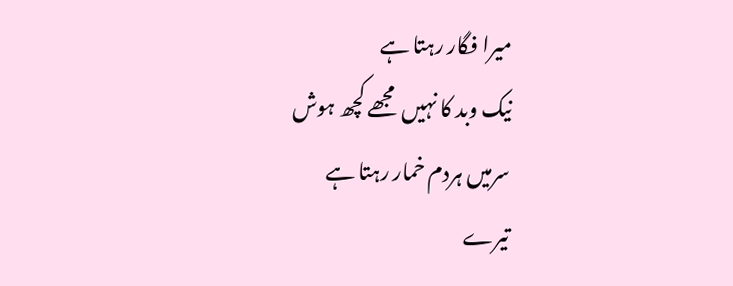میرا فگار رہتا ہے
نیک وبد کا نہیں  مجھے کچھ ہوش
سرمیں ہردم خمار رہتا ہے
تیرے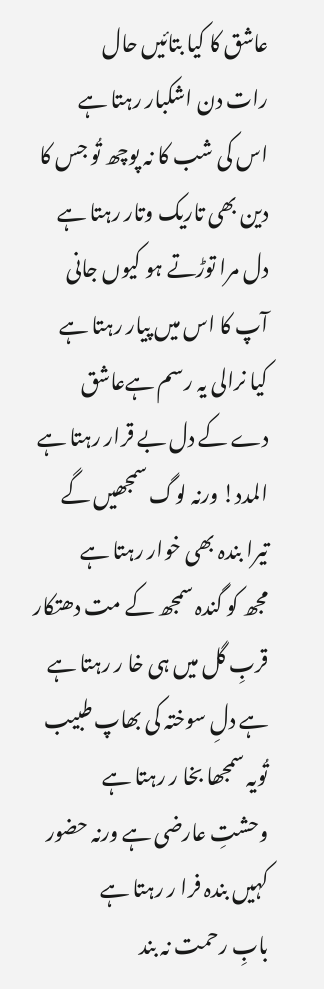عاشق کا کیا بتائیں حال
رات دن اشکبار رہتا ہے
اس کی شب کا نہ پوچھ تُو جس کا
دین بھی تاریک وتار رہتا ہے
دل مرا توڑتے ہو کیوں جانی
آپ کا اس میں پیار رہتا ہے
کیا نرالی یہ رسم ہےعاشق
دے کے دل بے قرار رہتا ہے
المدد! ورنہ لوگ سمجھیں گے
تیرا بندہ بھی خوار رہتا ہے
مجھ کو گندہ سمجھ کے مت دھتکار
قربِ گل میں ہی خا ر رہتا ہے
ہے دلِ سوختہ کی بھاپ طبیب
تُویہ سمجھا بخا ر رہتا ہے
وحشتِ عارضی ہے ورنہ حضور
کہیں بندہ فرا ر رہتا ہے
بابِ رحمت نہ بند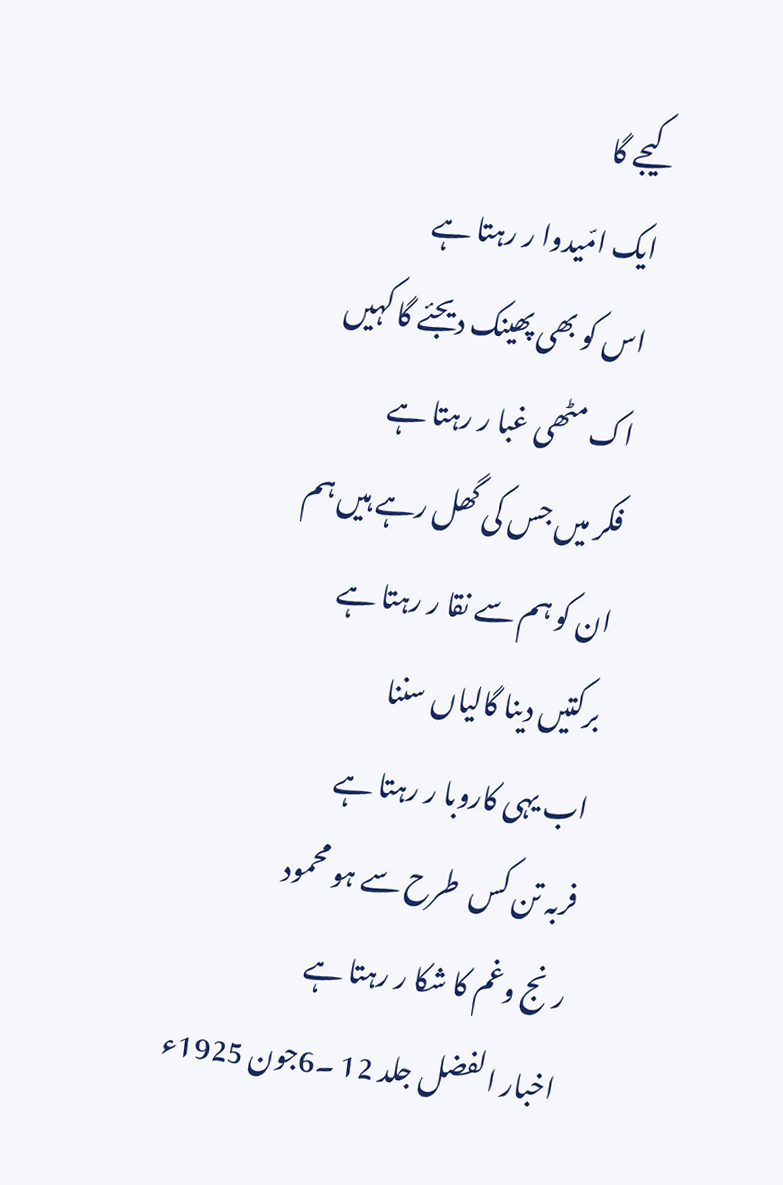کیجے گا
ایک امّیدوا ر رہتا ہے
اس کو بھی پھینک دیجئے گا کہیں
اک مٹھی غبا ر رہتا ہے
فکر میں جس کی گھل رہے ہیں ہم
ان کو ہم سے نقا ر رہتا ہے
برکتیں دینا گالیاں سننا
اب یہی کاروبا ر رہتا ہے
فربہ تن کس  طرح سے ہو محمود
رنج وغم کا شکا ر رہتا ہے
اخبار الفضل جلد 12 ۔6جون 1925ء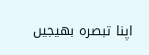اپنا تبصرہ بھیجیں